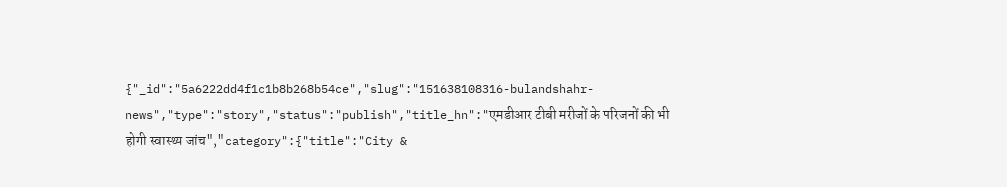{"_id":"5a6222dd4f1c1b8b268b54ce","slug":"151638108316-bulandshahr-news","type":"story","status":"publish","title_hn":"एमडीआर टीबी मरीजों के परिजनों की भी होगी स्वास्थ्य जांच","category":{"title":"City &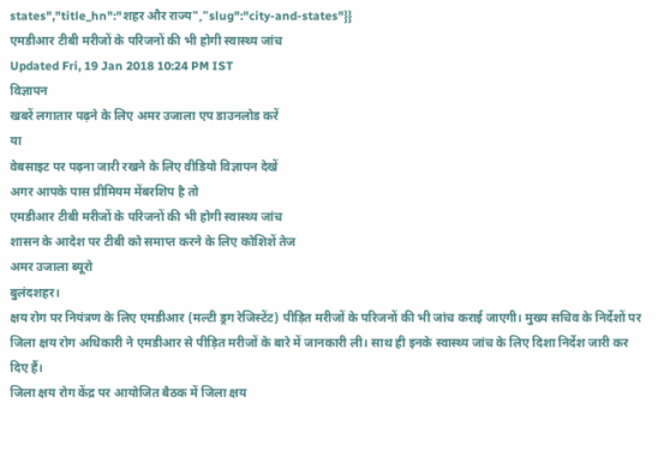states","title_hn":"शहर और राज्य","slug":"city-and-states"}}
एमडीआर टीबी मरीजों के परिजनों की भी होगी स्वास्थ्य जांच
Updated Fri, 19 Jan 2018 10:24 PM IST
विज्ञापन
खबरें लगातार पढ़ने के लिए अमर उजाला एप डाउनलोड करें
या
वेबसाइट पर पढ़ना जारी रखने के लिए वीडियो विज्ञापन देखें
अगर आपके पास प्रीमियम मेंबरशिप है तो
एमडीआर टीबी मरीजों के परिजनों की भी होगी स्वास्थ्य जांच
शासन के आदेश पर टीबी को समाप्त करने के लिए कोशिशें तेज
अमर उजाला ब्यूरो
बुलंदशहर।
क्षय रोग पर नियंत्रण के लिए एमडीआर (मल्टी ड्रग रेजिस्टेंट) पीड़ित मरीजों के परिजनों की भी जांच कराई जाएगी। मुख्य सचिव के निर्देशों पर जिला क्षय रोग अधिकारी ने एमडीआर से पीड़ित मरीजों के बारे में जानकारी ली। साथ ही इनके स्वास्थ्य जांच के लिए दिशा निर्देश जारी कर दिए हैं।
जिला क्षय रोग केंद्र पर आयोजित बैठक में जिला क्षय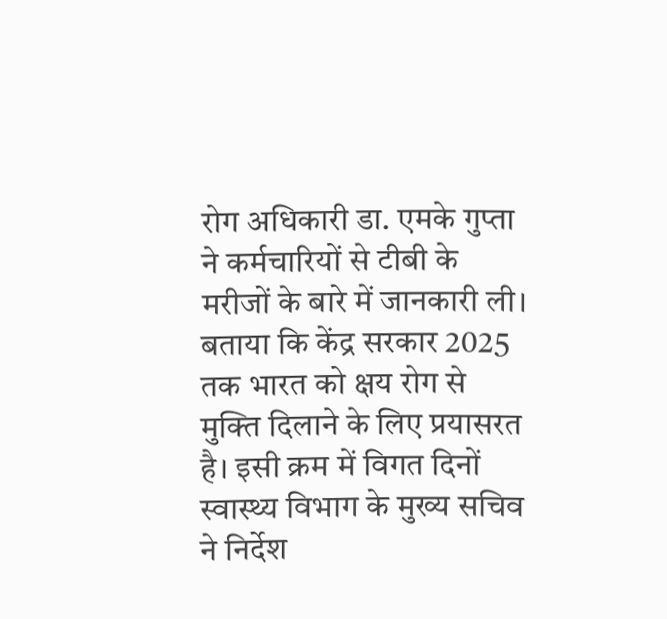रोग अधिकारी डा. एमके गुप्ता ने कर्मचारियों से टीबी के मरीजों के बारे में जानकारी ली। बताया कि केंद्र सरकार 2025 तक भारत को क्षय रोग से मुक्ति दिलाने के लिए प्रयासरत है। इसी क्रम में विगत दिनों स्वास्थ्य विभाग के मुख्य सचिव ने निर्देश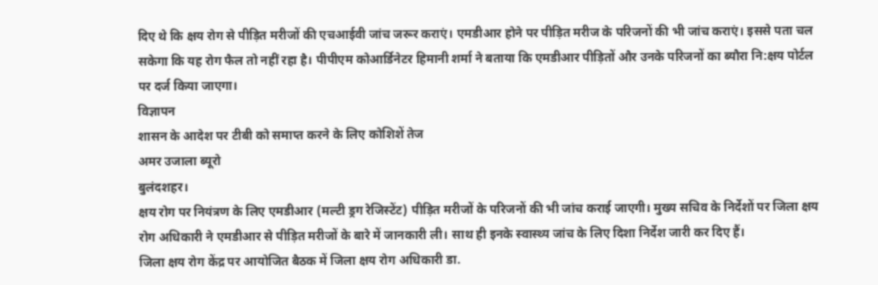दिए थे कि क्षय रोग से पीड़ित मरीजों की एचआईवी जांच जरूर कराएं। एमडीआर होने पर पीड़ित मरीज के परिजनों की भी जांच कराएं। इससे पता चल सकेगा कि यह रोग फैल तो नहीं रहा है। पीपीएम कोआर्डिनेटर हिमानी शर्मा ने बताया कि एमडीआर पीड़ितों और उनके परिजनों का ब्यौरा नि:क्षय पोर्टल पर दर्ज किया जाएगा।
विज्ञापन
शासन के आदेश पर टीबी को समाप्त करने के लिए कोशिशें तेज
अमर उजाला ब्यूरो
बुलंदशहर।
क्षय रोग पर नियंत्रण के लिए एमडीआर (मल्टी ड्रग रेजिस्टेंट) पीड़ित मरीजों के परिजनों की भी जांच कराई जाएगी। मुख्य सचिव के निर्देशों पर जिला क्षय रोग अधिकारी ने एमडीआर से पीड़ित मरीजों के बारे में जानकारी ली। साथ ही इनके स्वास्थ्य जांच के लिए दिशा निर्देश जारी कर दिए हैं।
जिला क्षय रोग केंद्र पर आयोजित बैठक में जिला क्षय रोग अधिकारी डा.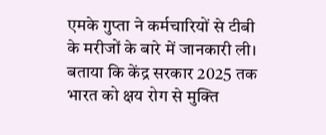एमके गुप्ता ने कर्मचारियों से टीबी के मरीजों के बारे में जानकारी ली। बताया कि केंद्र सरकार 2025 तक भारत को क्षय रोग से मुक्ति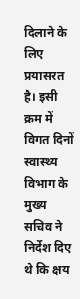दिलाने के लिए प्रयासरत है। इसी क्रम में विगत दिनों स्वास्थ्य विभाग के मुख्य सचिव ने निर्देश दिए थे कि क्षय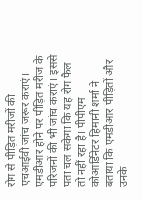रोग से पीड़ित मरीजों की एचआईवी जांच जरूर कराएं। एमडीआर होने पर पीड़ित मरीज के परिजनों की भी जांच कराएं। इससे पता चल सकेगा कि यह रोग फैल तो नहीं रहा है। पीपीएम कोआर्डिनेटर हिमानी शर्मा ने बताया कि एमडीआर पीड़ितों और उनके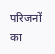परिजनों का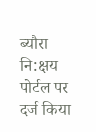ब्यौरा नि:क्षय पोर्टल पर दर्ज किया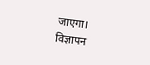जाएगा।
विज्ञापन